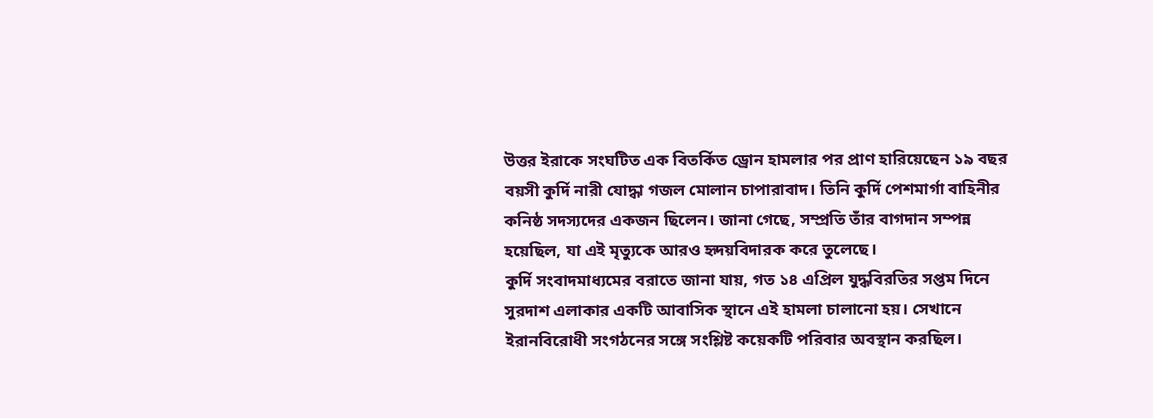উত্তর ইরাকে সংঘটিত এক বিতর্কিত ড্রোন হামলার পর প্রাণ হারিয়েছেন ১৯ বছর বয়সী কুর্দি নারী যোদ্ধা গজল মোলান চাপারাবাদ। তিনি কুর্দি পেশমার্গা বাহিনীর কনিষ্ঠ সদস্যদের একজন ছিলেন। জানা গেছে, সম্প্রতি তাঁর বাগদান সম্পন্ন হয়েছিল, যা এই মৃত্যুকে আরও হৃদয়বিদারক করে তুলেছে।
কুর্দি সংবাদমাধ্যমের বরাতে জানা যায়, গত ১৪ এপ্রিল যুদ্ধবিরতির সপ্তম দিনে সুরদাশ এলাকার একটি আবাসিক স্থানে এই হামলা চালানো হয়। সেখানে ইরানবিরোধী সংগঠনের সঙ্গে সংশ্লিষ্ট কয়েকটি পরিবার অবস্থান করছিল।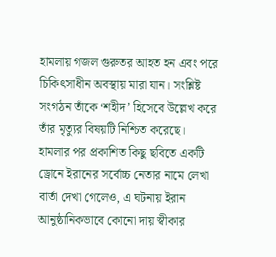হামলায় গজল গুরুতর আহত হন এবং পরে চিকিৎসাধীন অবস্থায় মারা যান। সংশ্লিষ্ট সংগঠন তাঁকে ‘শহীদ’ হিসেবে উল্লেখ করে তাঁর মৃত্যুর বিষয়টি নিশ্চিত করেছে।
হামলার পর প্রকাশিত কিছু ছবিতে একটি ড্রোনে ইরানের সর্বোচ্চ নেতার নামে লেখা বার্তা দেখা গেলেও, এ ঘটনায় ইরান আনুষ্ঠানিকভাবে কোনো দায় স্বীকার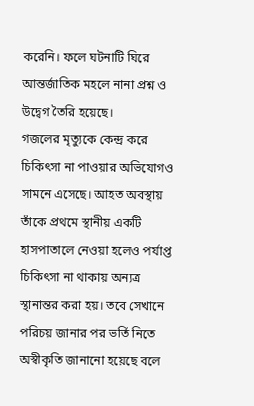করেনি। ফলে ঘটনাটি ঘিরে আন্তর্জাতিক মহলে নানা প্রশ্ন ও উদ্বেগ তৈরি হয়েছে।
গজলের মৃত্যুকে কেন্দ্র করে চিকিৎসা না পাওয়ার অভিযোগও সামনে এসেছে। আহত অবস্থায় তাঁকে প্রথমে স্থানীয় একটি হাসপাতালে নেওয়া হলেও পর্যাপ্ত চিকিৎসা না থাকায় অন্যত্র স্থানান্তর করা হয়। তবে সেখানে পরিচয় জানার পর ভর্তি নিতে অস্বীকৃতি জানানো হয়েছে বলে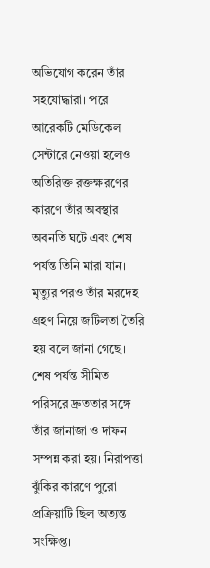অভিযোগ করেন তাঁর সহযোদ্ধারা। পরে আরেকটি মেডিকেল সেন্টারে নেওয়া হলেও অতিরিক্ত রক্তক্ষরণের কারণে তাঁর অবস্থার অবনতি ঘটে এবং শেষ পর্যন্ত তিনি মারা যান।
মৃত্যুর পরও তাঁর মরদেহ গ্রহণ নিয়ে জটিলতা তৈরি হয় বলে জানা গেছে। শেষ পর্যন্ত সীমিত পরিসরে দ্রুততার সঙ্গে তাঁর জানাজা ও দাফন সম্পন্ন করা হয়। নিরাপত্তা ঝুঁকির কারণে পুরো প্রক্রিয়াটি ছিল অত্যন্ত সংক্ষিপ্ত।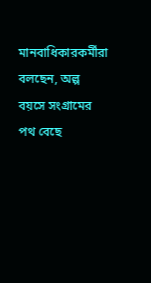মানবাধিকারকর্মীরা বলছেন, অল্প বয়সে সংগ্রামের পথ বেছে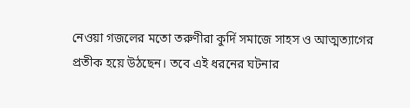নেওয়া গজলের মতো তরুণীরা কুর্দি সমাজে সাহস ও আত্মত্যাগের প্রতীক হয়ে উঠছেন। তবে এই ধরনের ঘটনার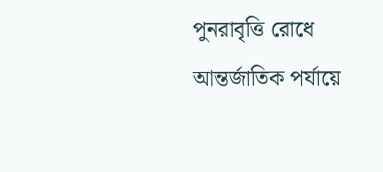পুনরাবৃত্তি রোধে আন্তর্জাতিক পর্যায়ে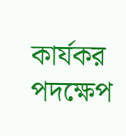কার্যকর পদক্ষেপ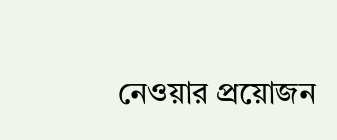নেওয়ার প্রয়োজন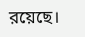রয়েছে।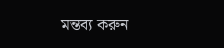মন্তব্য করুন